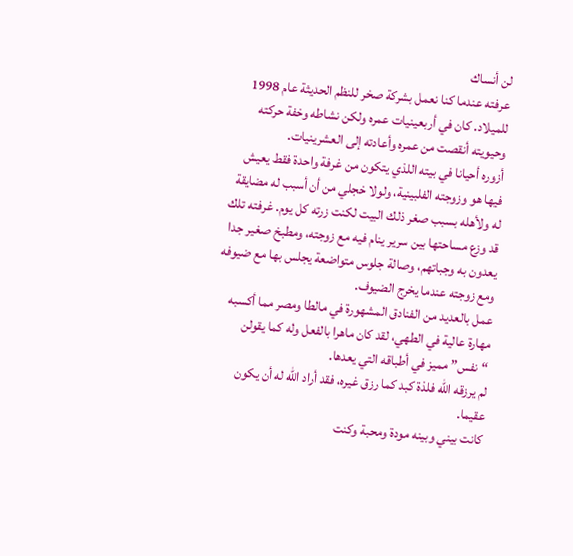لن أنساك
عرفته عندما كنا نعمل بشركة صخر للنظم الحديثة عام 1998 للميلاد. كان في أربعينيات عمره ولكن نشاطه وخفة حركته وحيويته أنقصت من عمره وأعادته إلى العشرينيات.
أزوره أحيانا في بيته اللذي يتكون من غرفة واحدة فقط يعيش فيها هو وزوجته الفلبينية، ولولا خجلي من أن أسبب له مضايقة له ولأهله بسبب صغر ذلك البيت لكنت زرته كل يوم. غرفته تلك قد وزع مساحتها بين سرير ينام فيه مع زوجته، ومطبخ صغير جدا يعدون به وجباتهم، وصالة جلوس متواضعة يجلس بها مع ضيوفه ومع زوجته عندما يخرج الضيوف.
عمل بالعديد من الفنادق المشهورة في مالطا ومصر مما أكسبه مهارة عالية في الطهي، لقد كان ماهرا بالفعل وله كما يقولن “نفس” مميز في أطباقه التي يعدها.
لم يرزقه الله فلذة كبد كما رزق غيره، فقد أراد الله له أن يكون عقيما.
كانت بيني وبينه مودة ومحبة وكنت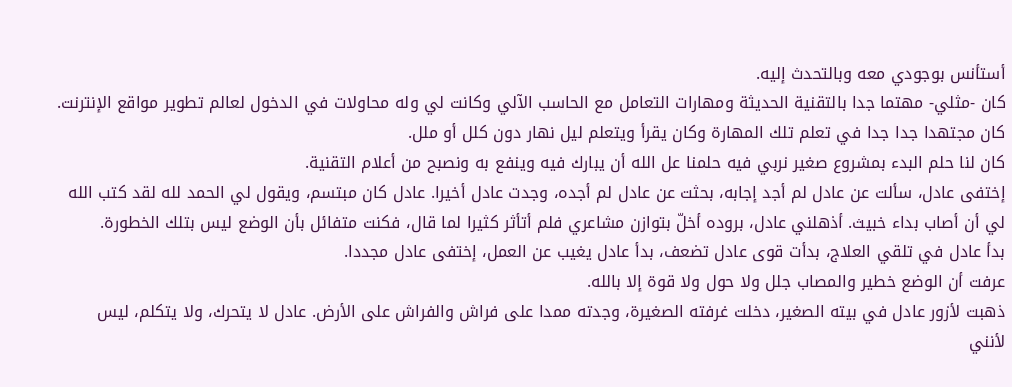أستأنس بوجودي معه وبالتحدث إليه.
كان -مثلي- مهتما جدا بالتقنية الحديثة ومهارات التعامل مع الحاسب الآلي وكانت لي وله محاولات في الدخول لعالم تطوير مواقع الإنترنت. كان مجتهدا جدا جدا في تعلم تلك المهارة وكان يقرأ ويتعلم ليل نهار دون كلل أو ملل.
كان لنا حلم البدء بمشروع صغير نربي فيه حلمنا عل الله أن يبارك فيه وينفع به ونصبح من أعلام التقنية.
إختفى عادل، سألت عن عادل لم أجد إجابه، بحثت عن عادل لم أجده، وجدت عادل أخيرا. عادل كان مبتسم، ويقول لي الحمد لله لقد كتب الله لي أن أصاب بداء خبيث. أذهلني عادل، بروده أخلّ بتوازن مشاعري فلم أتأثر كثيرا لما قال، فكنت متفائل بأن الوضع ليس بتلك الخطورة.
بدأ عادل في تلقي العلاج، بدأت قوى عادل تضعف، بدأ عادل يغيب عن العمل، إختفى عادل مجددا.
عرفت أن الوضع خطير والمصاب جلل ولا حول ولا قوة إلا بالله.
ذهبت لأزور عادل في بيته الصغير، دخلت غرفته الصغيرة، وجدته ممدا على فراش والفراش على الأرض. عادل لا يتحرك، ولا يتكلم، ليس لأنني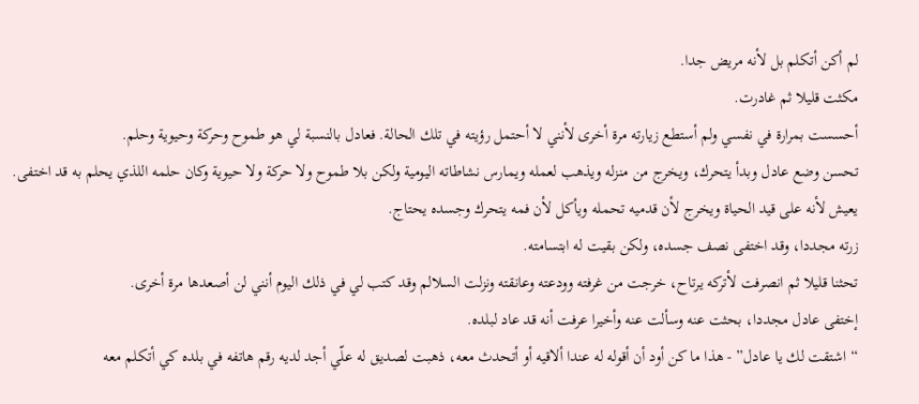لم أكن أتكلم بل لأنه مريض جدا.
مكثت قليلا ثم غادرت.
أحسست بمرارة في نفسي ولم أستطع زيارته مرة أخرى لأنني لا أحتمل رؤيته في تلك الحالة. فعادل بالنسبة لي هو طموح وحركة وحيوية وحلم.
تحسن وضع عادل وبدأ يتحرك، ويخرج من منزله ويذهب لعمله ويمارس نشاطاته اليومية ولكن بلا طموح ولا حركة ولا حيوية وكان حلمه اللذي يحلم به قد اختفى. يعيش لأنه على قيد الحياة ويخرج لأن قدميه تحمله ويأكل لأن فمه يتحرك وجسده يحتاج.
زرته مجددا، وقد اختفى نصف جسده، ولكن بقيت له ابتسامته.
تحثنا قليلا ثم انصرفت لأتركه يرتاح، خرجت من غرفته وودعته وعانقته ونزلت السلالم وقد كتب لي في ذلك اليوم أنني لن أصعدها مرة أخرى.
إختفى عادل مجددا، بحثت عنه وسألت عنه وأخيرا عرفت أنه قد عاد لبلده.
“اشتقت لك يا عادل” - هذا ما كن أود أن أقوله له عندا ألاقيه أو أتحدث معه، ذهبت لصديق له علّي أجد لديه رقم هاتفه في بلده كي أتكلم معه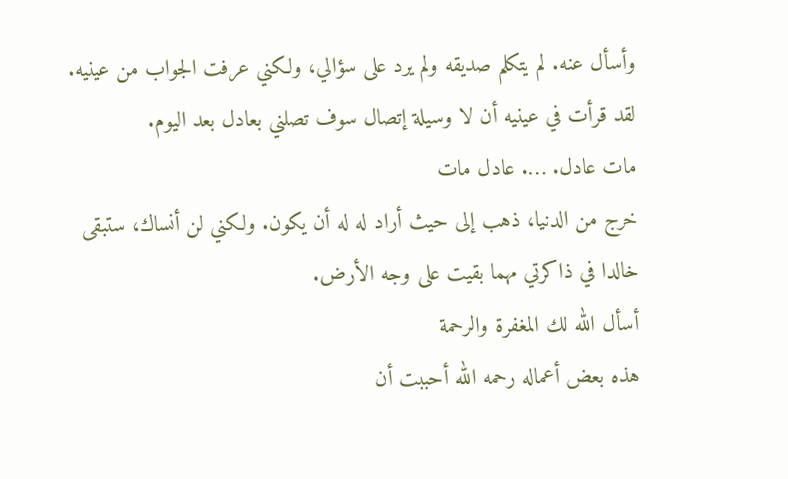وأسأل عنه. لم يتكلم صديقه ولم يرد على سؤالي، ولكني عرفت الجواب من عينيه. لقد قرأت في عينيه أن لا وسيلة إتصال سوف تصلني بعادل بعد اليوم.
مات عادل. …. عادل مات
خرج من الدنيا، ذهب إلى حيث أراد له له أن يكون. ولكني لن أنساك، ستبقى خالدا في ذاكرتي مهما بقيت على وجه الأرض.
أسأل الله لك المغفرة والرحمة
هذه بعض أعماله رحمه الله أحببت أن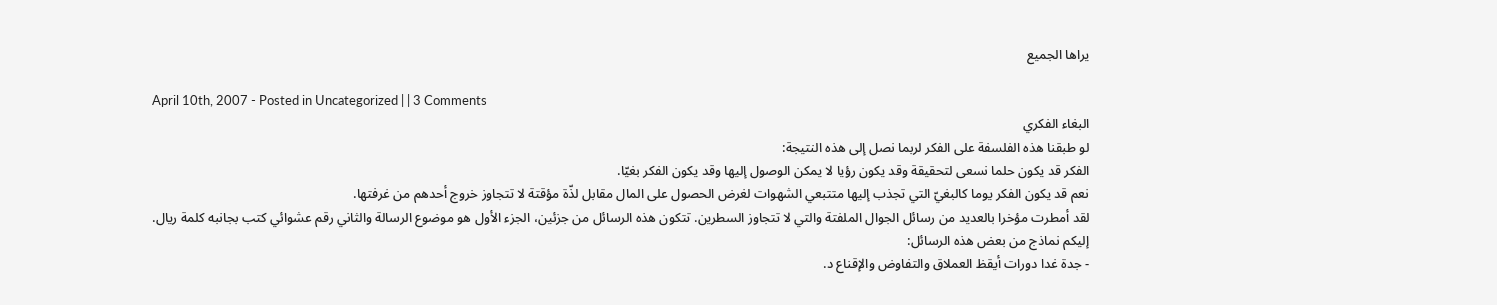يراها الجميع

April 10th, 2007 - Posted in Uncategorized | | 3 Comments
البغاء الفكري
لو طبقنا هذه الفلسفة على الفكر لربما نصل إلى هذه النتيجة:
الفكر قد يكون حلما نسعى لتحقيقة وقد يكون رؤيا لا يمكن الوصول إليها وقد يكون الفكر بغيّا.
نعم قد يكون الفكر يوما كالبغيّ التي تجذب إليها متتبعي الشهوات لغرض الحصول على المال مقابل لذّة مؤقتة لا تتجاوز خروج أحدهم من غرفتها.
لقد أمطرت مؤخرا بالعديد من رسائل الجوال الملفتة والتي لا تتجاوز السطرين. تتكون هذه الرسائل من جزئين، الجزء الأول هو موضوع الرسالة والثاني رقم عشوائي كتب بجانبه كلمة ريال.
إليكم نماذج من بعض هذه الرسائل:
- جدة غدا دورات أيقظ العملاق والتفاوض والإقناع د.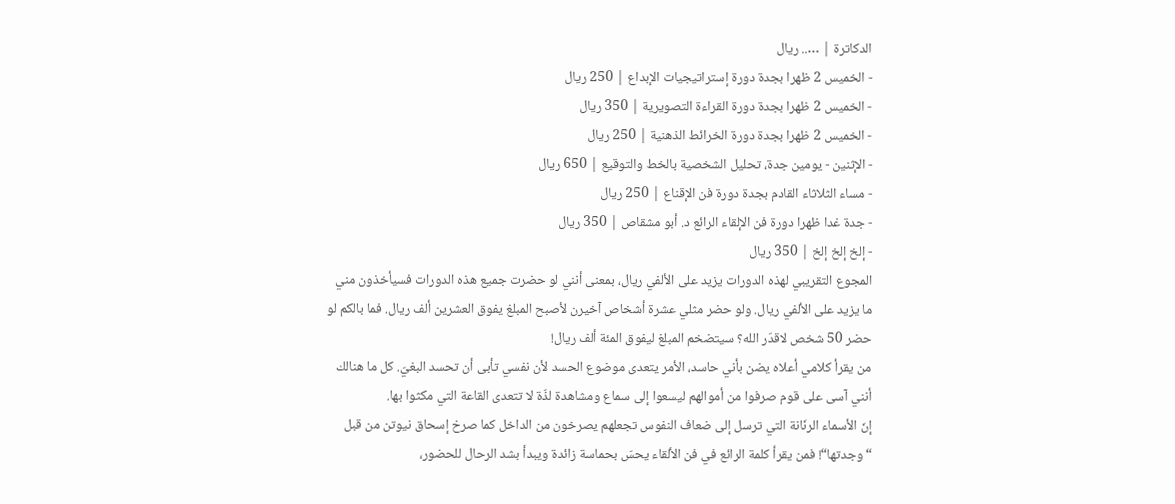الدكاترة | ….. ريال
- الخميس 2 ظهرا بجدة دورة إستراتيجيات الإبداع | 250 ريال
- الخميس 2 ظهرا بجدة دورة القراءة التصويرية | 350 ريال
- الخميس 2 ظهرا بجدة دورة الخرائط الذهنية | 250 ريال
- الإثنين - يومين جدة، تحليل الشخصية بالخط والتوقيع | 650 ريال
- مساء الثلاثاء القادم بجدة دورة فن الإقناع | 250 ريال
- جدة غدا ظهرا دورة فن الإلقاء الرائع د. أبو مشقاص | 350 ريال
- إلخ إلخ إلخ | 350 ريال
المجوع التقريبي لهذه الدورات يزيد على الألفي ريال، بمعنى أنني لو حضرت جميع هذه الدورات فسيأخذون مني ما يزيد على الألفي ريال. ولو حضر مثلي عشرة أشخاص آخيرن لأصبح المبلغ يفوق العشرين ألف ريال. فما بالكم لو حضر 50 شخص لاقدّر الله؟ سيتضخم المبلغ ليفوق المئة ألف ريال!
من يقرأ كلامي أعلاه يضن بأني حاسد، الأمر يتعدى موضوع الحسد لأن نفسي تأبى أن تحسد البغيّ. كل ما هنالك أنني آسى على قوم صرفوا من أموالهم ليسعوا إلى سماع ومشاهدة لذّة لا تتعدى القاعة التي مكثوا بها.
إنّ الأسماء الرنّانة التي ترسل إلى ضعاف النفوس تجعلهم يصرخون من الداخل كما صرخ إسحاق نيوتن من قبل “وجدتها“! فمن يقرأ كلمة الرائع في فن الألقاء يحسّ بحماسة زائدة ويبدأ بشد الرحال للحضور،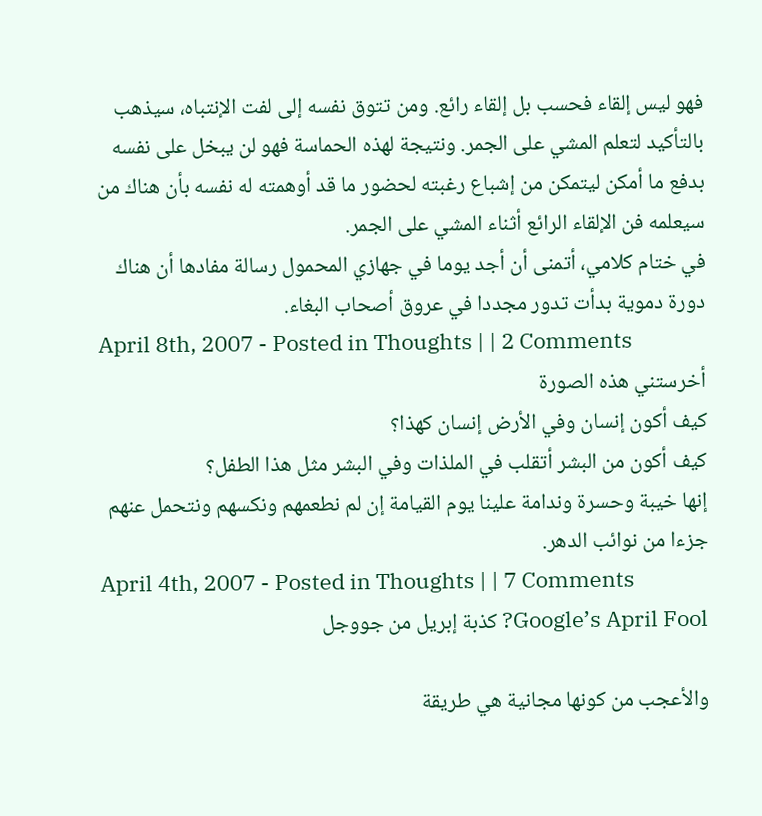فهو ليس إلقاء فحسب بل إلقاء رائع. ومن تتوق نفسه إلى لفت الإنتباه، سيذهب بالتأكيد لتعلم المشي على الجمر. ونتيجة لهذه الحماسة فهو لن يبخل على نفسه بدفع ما أمكن ليتمكن من إشباع رغبته لحضور ما قد أوهمته له نفسه بأن هناك من سيعلمه فن الإلقاء الرائع أثناء المشي على الجمر.
في ختام كلامي، أتمنى أن أجد يوما في جهازي المحمول رسالة مفادها أن هناك دورة دموية بدأت تدور مجددا في عروق أصحاب البغاء.
April 8th, 2007 - Posted in Thoughts | | 2 Comments
أخرستني هذه الصورة
كيف أكون إنسان وفي الأرض إنسان كهذا؟
كيف أكون من البشر أتقلب في الملذات وفي البشر مثل هذا الطفل؟
إنها خيبة وحسرة وندامة علينا يوم القيامة إن لم نطعمهم ونكسهم ونتحمل عنهم جزءا من نوائب الدهر.
April 4th, 2007 - Posted in Thoughts | | 7 Comments
Google’s April Fool? كذبة إبريل من جووجل

والأعجب من كونها مجانية هي طريقة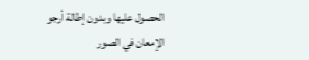الحصول عليها وبدون إطالة أرجو الإمعان في الصور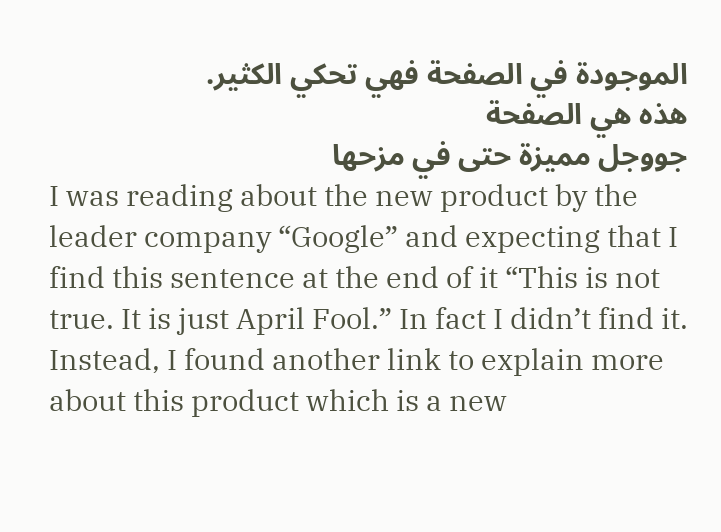الموجودة في الصفحة فهي تحكي الكثير.
هذه هي الصفحة
جووجل مميزة حتى في مزحها
I was reading about the new product by the leader company “Google” and expecting that I find this sentence at the end of it “This is not true. It is just April Fool.” In fact I didn’t find it. Instead, I found another link to explain more about this product which is a new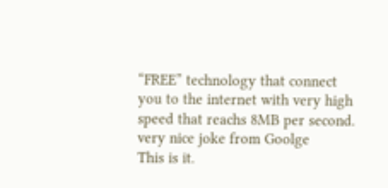“FREE” technology that connect you to the internet with very high speed that reachs 8MB per second.
very nice joke from Goolge
This is it.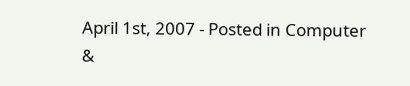April 1st, 2007 - Posted in Computer &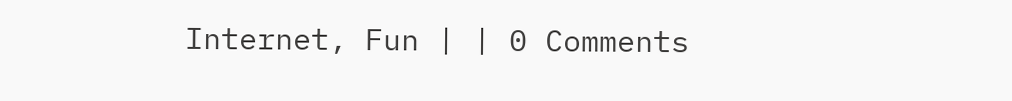Internet, Fun | | 0 Comments